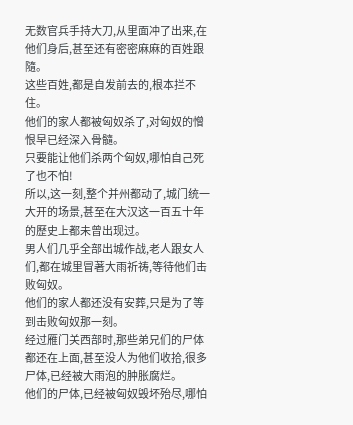无数官兵手持大刀,从里面冲了出来,在他们身后,甚至还有密密麻麻的百姓跟隨。
这些百姓,都是自发前去的,根本拦不住。
他们的家人都被匈奴杀了,对匈奴的憎恨早已经深入骨髓。
只要能让他们杀两个匈奴,哪怕自己死了也不怕!
所以,这一刻,整个并州都动了,城门统一大开的场景,甚至在大汉这一百五十年的歷史上都未曾出现过。
男人们几乎全部出城作战,老人跟女人们,都在城里冒著大雨祈祷,等待他们击败匈奴。
他们的家人都还没有安葬,只是为了等到击败匈奴那一刻。
经过雁门关西部时,那些弟兄们的尸体都还在上面,甚至没人为他们收拾,很多尸体,已经被大雨泡的肿胀腐烂。
他们的尸体,已经被匈奴毁坏殆尽,哪怕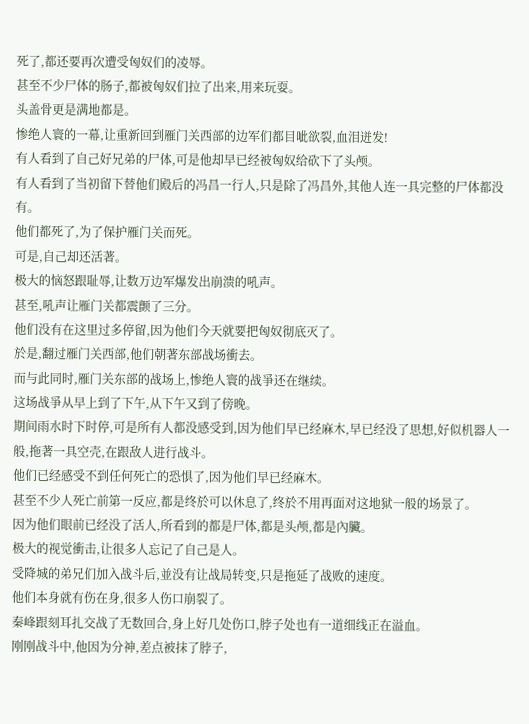死了,都还要再次遭受匈奴们的凌辱。
甚至不少尸体的肠子,都被匈奴们拉了出来,用来玩耍。
头盖骨更是满地都是。
惨绝人寰的一幕,让重新回到雁门关西部的边军们都目呲欲裂,血泪迸发!
有人看到了自己好兄弟的尸体,可是他却早已经被匈奴给砍下了头颅。
有人看到了当初留下替他们殿后的冯昌一行人,只是除了冯昌外,其他人连一具完整的尸体都没有。
他们都死了,为了保护雁门关而死。
可是,自己却还活著。
极大的恼怒跟耻辱,让数万边军爆发出崩溃的吼声。
甚至,吼声让雁门关都震颤了三分。
他们没有在这里过多停留,因为他们今天就要把匈奴彻底灭了。
於是,翻过雁门关西部,他们朝著东部战场衝去。
而与此同时,雁门关东部的战场上,惨绝人寰的战爭还在继续。
这场战爭从早上到了下午,从下午又到了傍晚。
期间雨水时下时停,可是所有人都没感受到,因为他们早已经麻木,早已经没了思想,好似机器人一般,拖著一具空壳,在跟敌人进行战斗。
他们已经感受不到任何死亡的恐惧了,因为他们早已经麻木。
甚至不少人死亡前第一反应,都是终於可以休息了,终於不用再面对这地狱一般的场景了。
因为他们眼前已经没了活人,所看到的都是尸体,都是头颅,都是內臟。
极大的视觉衝击,让很多人忘记了自己是人。
受降城的弟兄们加入战斗后,並没有让战局转变,只是拖延了战败的速度。
他们本身就有伤在身,很多人伤口崩裂了。
秦峰跟刻耳扎交战了无数回合,身上好几处伤口,脖子处也有一道细线正在溢血。
刚刚战斗中,他因为分神,差点被抹了脖子,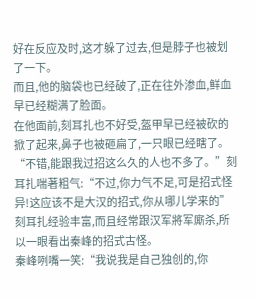好在反应及时,这才躲了过去,但是脖子也被划了一下。
而且,他的脑袋也已经破了,正在往外渗血,鲜血早已经糊满了脸面。
在他面前,刻耳扎也不好受,盔甲早已经被砍的掀了起来,鼻子也被砸扁了,一只眼已经瞎了。
“不错,能跟我过招这么久的人也不多了。”刻耳扎喘著粗气:“不过,你力气不足,可是招式怪异!这应该不是大汉的招式,你从哪儿学来的”
刻耳扎经验丰富,而且经常跟汉军將军廝杀,所以一眼看出秦峰的招式古怪。
秦峰咧嘴一笑:“我说我是自己独创的,你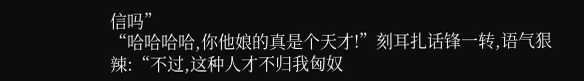信吗”
“哈哈哈哈,你他娘的真是个天才!”刻耳扎话锋一转,语气狠辣:“不过,这种人才不归我匈奴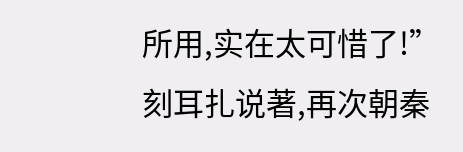所用,实在太可惜了!”
刻耳扎说著,再次朝秦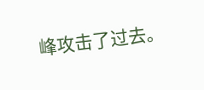峰攻击了过去。